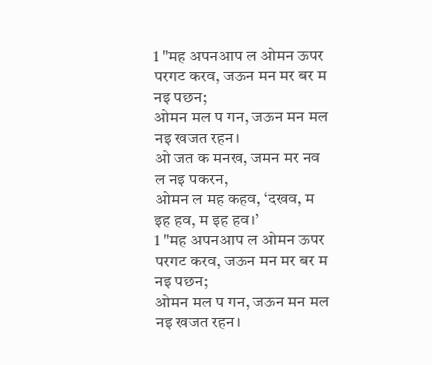1 "मह अपनआप ल ओमन ऊपर परगट करव, जऊन मन मर बर म नइ पछन;
ओमन मल प गन, जऊन मन मल नइ खजत रहन।
ओ जत क मनख, जमन मर नव ल नइ पकरन,
ओमन ल मह कहव, ‘दखव, म इह हव, म इह हव।’
1 "मह अपनआप ल ओमन ऊपर परगट करव, जऊन मन मर बर म नइ पछन;
ओमन मल प गन, जऊन मन मल नइ खजत रहन।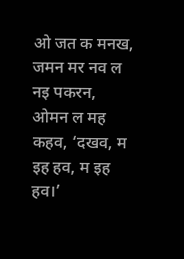ओ जत क मनख, जमन मर नव ल नइ पकरन,
ओमन ल मह कहव, ‘दखव, म इह हव, म इह हव।’